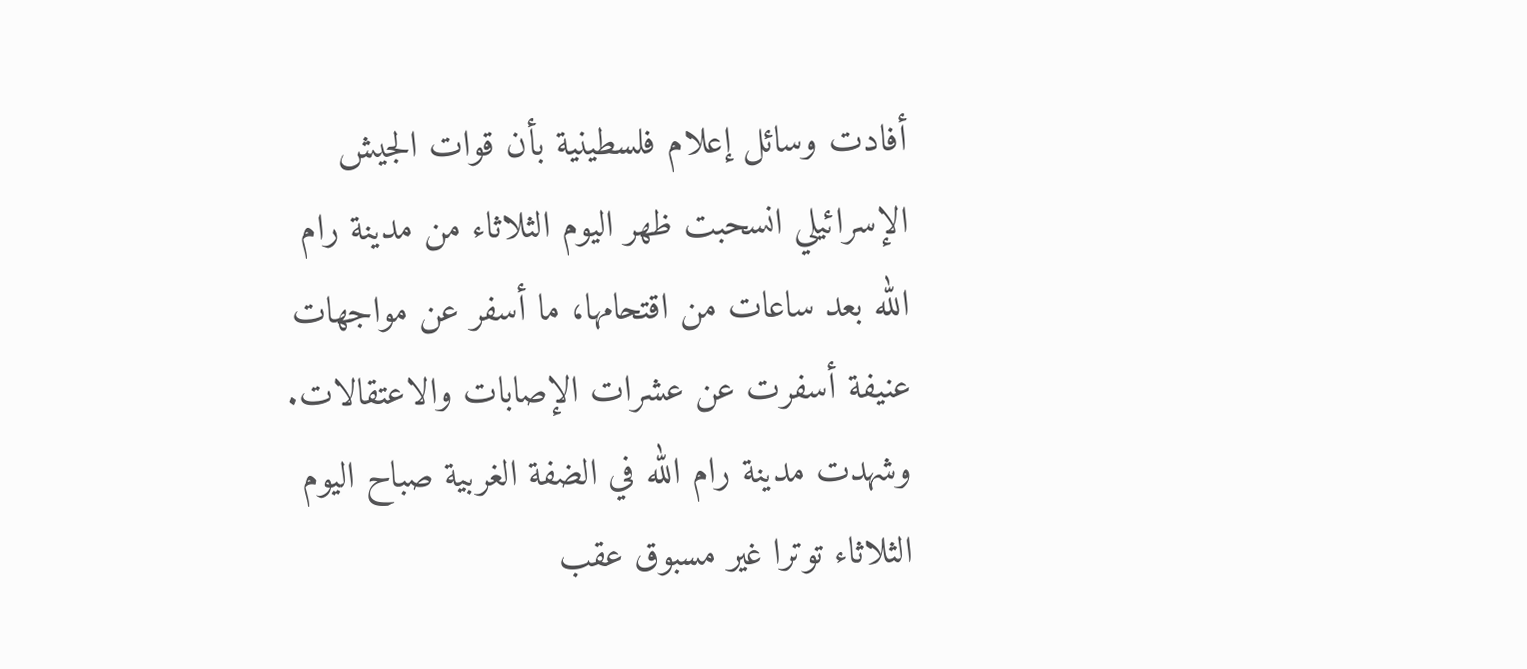أفادت وسائل إعلام فلسطينية بأن قوات الجيش الإسرائيلي انسحبت ظهر اليوم الثلاثاء من مدينة رام الله بعد ساعات من اقتحامها، ما أسفر عن مواجهات عنيفة أسفرت عن عشرات الإصابات والاعتقالات.
وشهدت مدينة رام الله في الضفة الغربية صباح اليوم الثلاثاء توترا غير مسبوق عقب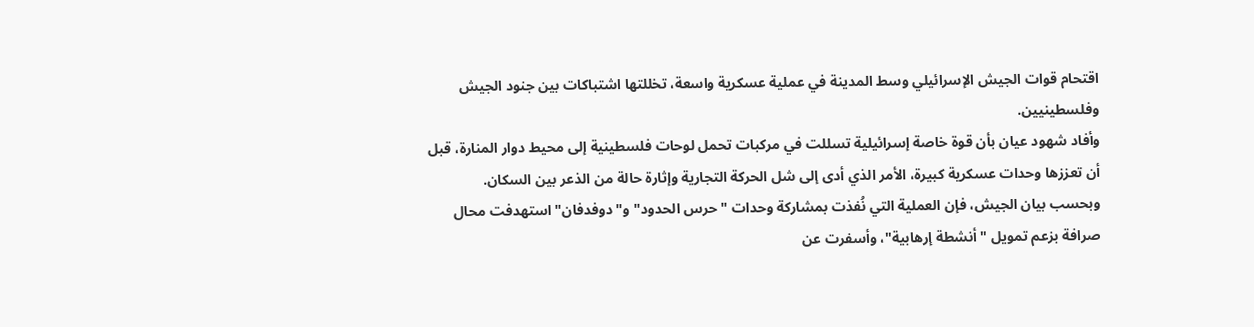اقتحام قوات الجيش الإسرائيلي وسط المدينة في عملية عسكرية واسعة، تخللتها اشتباكات بين جنود الجيش وفلسطينيين.
وأفاد شهود عيان بأن قوة خاصة إسرائيلية تسللت في مركبات تحمل لوحات فلسطينية إلى محيط دوار المنارة، قبل أن تعززها وحدات عسكرية كبيرة، الأمر الذي أدى إلى شل الحركة التجارية وإثارة حالة من الذعر بين السكان.
وبحسب بيان الجيش، فإن العملية التي نُفذت بمشاركة وحدات "حرس الحدود" و"دوفدفان" استهدفت محال صرافة بزعم تمويل "أنشطة إرهابية"، وأسفرت عن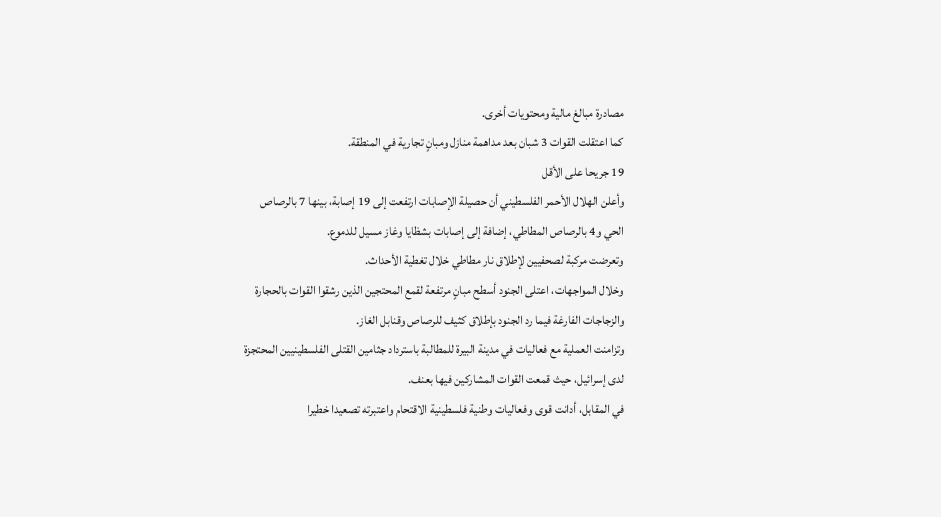مصادرة مبالغ مالية ومحتويات أخرى.
كما اعتقلت القوات 3 شبان بعد مداهمة منازل ومبانٍ تجارية في المنطقة.
19 جريحا على الأقل
وأعلن الهلال الأحمر الفلسطيني أن حصيلة الإصابات ارتفعت إلى 19 إصابة، بينها 7 بالرصاص الحي و4 بالرصاص المطاطي، إضافة إلى إصابات بشظايا وغاز مسيل للدموع.
وتعرضت مركبة لصحفيين لإطلاق نار مطاطي خلال تغطية الأحداث.
وخلال المواجهات، اعتلى الجنود أسطح مبانٍ مرتفعة لقمع المحتجين الذين رشقوا القوات بالحجارة والزجاجات الفارغة فيما رد الجنود بإطلاق كثيف للرصاص وقنابل الغاز.
وتزامنت العملية مع فعاليات في مدينة البيرة للمطالبة باسترداد جثامين القتلى الفلسطينيين المحتجزة لدى إسرائيل، حيث قمعت القوات المشاركين فيها بعنف.
في المقابل، أدانت قوى وفعاليات وطنية فلسطينية الاقتحام واعتبرته تصعيدا خطيرا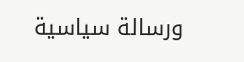ورسالة سياسية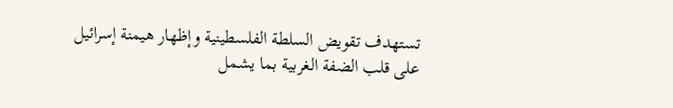تستهدف تقويض السلطة الفلسطينية وإظهار هيمنة إسرائيل على قلب الضفة الغربية بما يشمل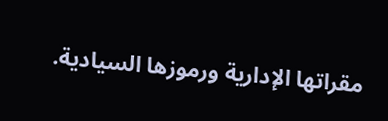مقراتها الإدارية ورموزها السيادية.